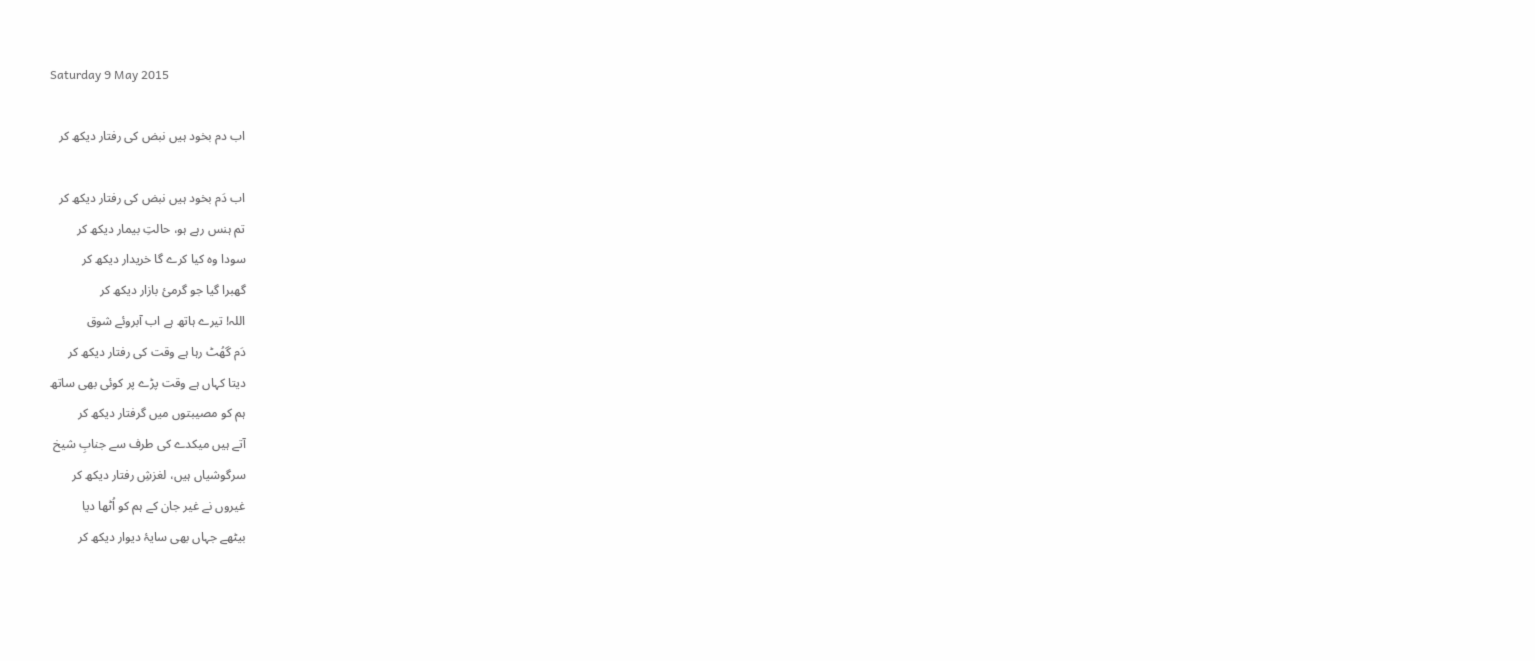Saturday 9 May 2015

اب دم بخود ہیں نبض کی رفتار دیکھ کر

اب دَم بخود ہیں نبض کی رفتار دیکھ کر
تم ہنس رہے ہو، حالتِ بیمار دیکھ کر
سودا وہ کیا کرے گا خریدار دیکھ کر
گھبرا گیا جو گرمئ بازار دیکھ کر
اللہ! تیرے ہاتھ ہے اب آبروئے شوق
دَم گھُٹ رہا ہے وقت کی رفتار دیکھ کر
دیتا کہاں ہے وقت پڑے پر کوئی بھی ساتھ
ہم کو مصیبتوں میں گرفتار دیکھ کر
آتے ہیں میکدے کی طرف سے جنابِ شیخ
سرگوشیاں ہیں، لغزشِ رفتار دیکھ کر
غیروں نے غیر جان کے ہم کو اُٹھا دیا
بیٹھے جہاں بھی سایۂ دیوار دیکھ کر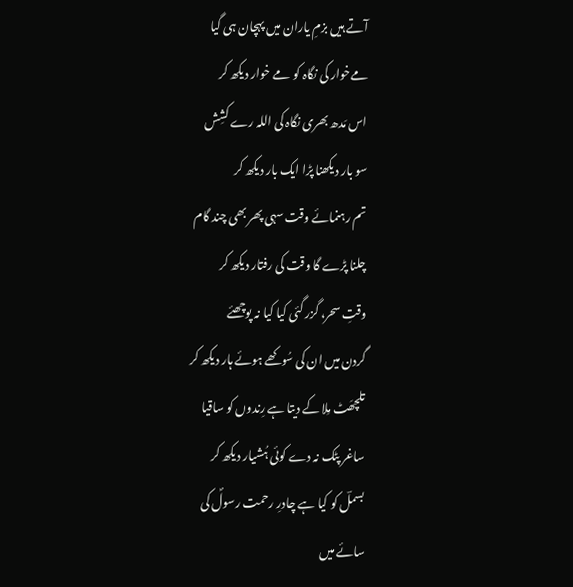آتے ہیں بزمِ یاران میں پہچان ہی گیا
مےخوار کی نگاہ کو مے خوار دیکھ کر
اس مَدھ بھری نگاہ کی اللہ رے کشِش
سو بار دیکھنا پڑا ایک بار دیکھ کر
تم رہنمائے وقت سہی پھر بھی چند گام
چلنا پڑے گا وقت کی رفتار دیکھ کر
وقتِ سحر، گزر گئی کیا کیا نہ پوچھئے
گردن میں ان کی سُوکھے ہوئے ہار دیکھ کر
تلچھَٹ مِلا کے دیتا ہے رِندوں کو ساقیا
ساغر پٹک نہ دے کوئی ہُشیار دیکھ کر
بسملؔ کو کیا ہے چادرِ رحمت رسولؐ کی
سائے میں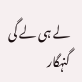لے ہی لے گی گنہگار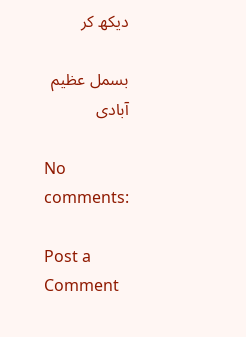دیکھ کر

بسمل عظیم آبادی

No comments:

Post a Comment